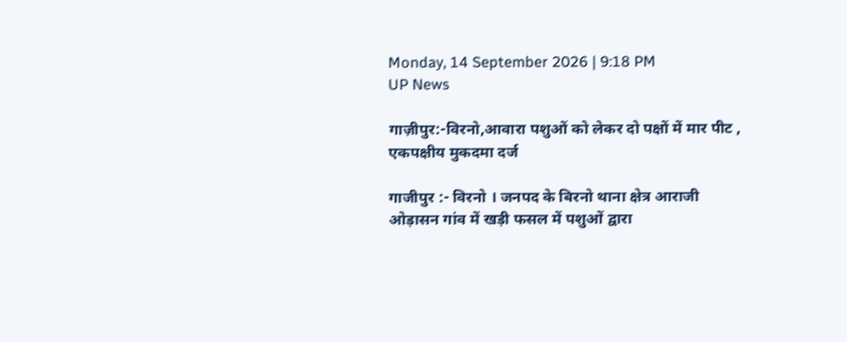Monday, 14 September 2026 | 9:18 PM
UP News

गाज़ीपुर:-विरनो,आवारा पशुओं को लेकर दो पक्षों में मार पीट , एकपक्षीय मुकदमा दर्ज

गाजीपुर :- विरनो । जनपद के बिरनो थाना क्षेत्र आराजी ओड़ासन गांव में खड़ी फसल में पशुओं द्वारा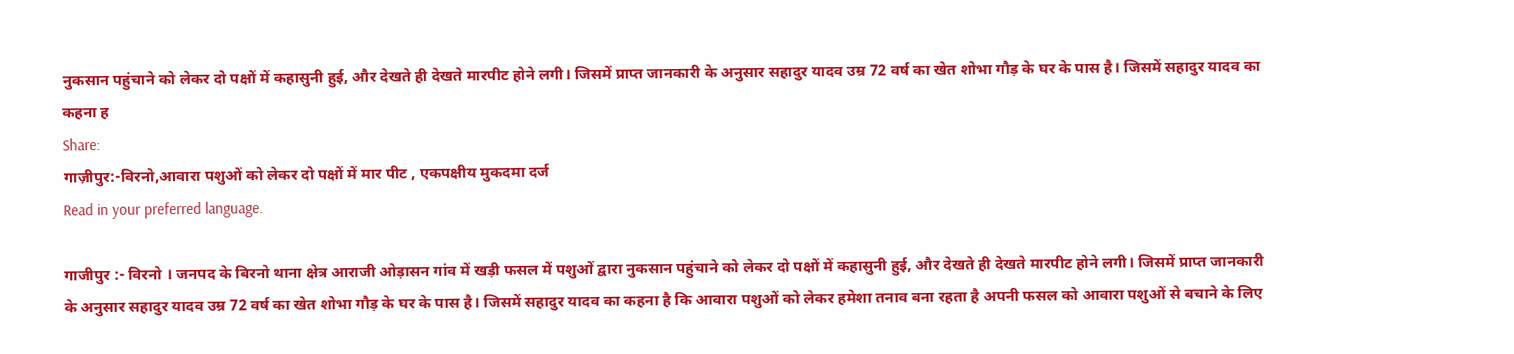नुकसान पहुंचाने को लेकर दो पक्षों में कहासुनी हुई, और देखते ही देखते मारपीट होने लगी। जिसमें प्राप्त जानकारी के अनुसार सहादुर यादव उम्र 72 वर्ष का खेत शोभा गौड़ के घर के पास है। जिसमें सहादुर यादव का कहना ह
Share:
गाज़ीपुर:-विरनो,आवारा पशुओं को लेकर दो पक्षों में मार पीट , एकपक्षीय मुकदमा दर्ज
Read in your preferred language.

गाजीपुर :- विरनो । जनपद के बिरनो थाना क्षेत्र आराजी ओड़ासन गांव में खड़ी फसल में पशुओं द्वारा नुकसान पहुंचाने को लेकर दो पक्षों में कहासुनी हुई, और देखते ही देखते मारपीट होने लगी। जिसमें प्राप्त जानकारी के अनुसार सहादुर यादव उम्र 72 वर्ष का खेत शोभा गौड़ के घर के पास है। जिसमें सहादुर यादव का कहना है कि आवारा पशुओं को लेकर हमेशा तनाव बना रहता है अपनी फसल को आवारा पशुओं से बचाने के लिए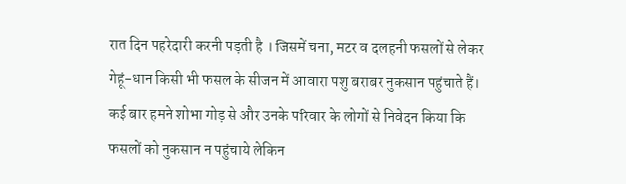रात दिन पहरेदारी करनी पड़ती है । जिसमें चना, मटर व दलहनी फसलों से लेकर गेहूं-धान किसी भी फसल के सीजन में आवारा पशु बराबर नुकसान पहुंचाते हैं। कई बार हमने शोभा गोड़ से और उनके परिवार के लोगों से निवेदन किया कि फसलों को नुकसान न पहुंचाये लेकिन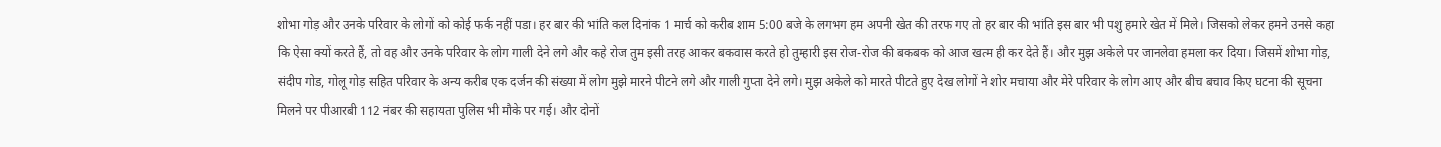शोभा गोड़ और उनके परिवार के लोगों को कोई फर्क नहीं पडा। हर बार की भांति कल दिनांक 1 मार्च को करीब शाम 5:00 बजे के लगभग हम अपनी खेत की तरफ गए तो हर बार की भांति इस बार भी पशु हमारे खेत में मिले। जिसको लेकर हमने उनसे कहा कि ऐसा क्यों करते हैं, तो वह और उनके परिवार के लोग गाली देने लगे और कहे रोज तुम इसी तरह आकर बकवास करते हो तुम्हारी इस रोज-रोज की बकबक को आज खत्म ही कर देते हैं। और मुझ अकेले पर जानलेवा हमला कर दिया। जिसमें शोभा गोड़, संदीप गोड, गोलू गोड़ सहित परिवार के अन्य करीब एक दर्जन की संख्या में लोग मुझे मारने पीटने लगे और गाली गुप्ता देने लगे। मुझ अकेले को मारते पीटते हुए देख लोगों ने शोर मचाया और मेरे परिवार के लोग आए और बीच बचाव किए घटना की सूचना मिलने पर पीआरबी 112 नंबर की सहायता पुलिस भी मौके पर गई। और दोनों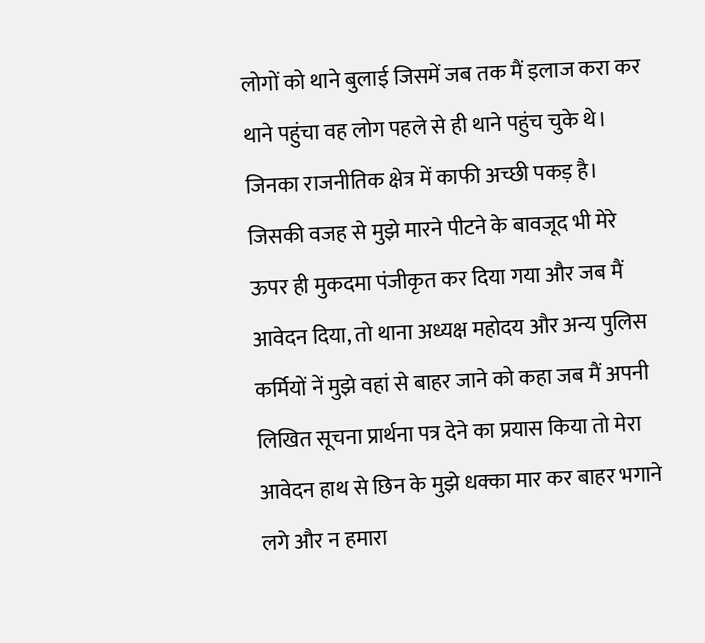लोगों को थाने बुलाई जिसमें जब तक मैं इलाज करा कर थाने पहुंचा वह लोग पहले से ही थाने पहुंच चुके थे। जिनका राजनीतिक क्षेत्र में काफी अच्छी पकड़ है। जिसकी वजह से मुझे मारने पीटने के बावजूद भी मेरे ऊपर ही मुकदमा पंजीकृत कर दिया गया और जब मैं आवेदन दिया, तो थाना अध्यक्ष महोदय और अन्य पुलिस कर्मियों नें मुझे वहां से बाहर जाने को कहा जब मैं अपनी लिखित सूचना प्रार्थना पत्र देने का प्रयास किया तो मेरा आवेदन हाथ से छिन के मुझे धक्का मार कर बाहर भगाने लगे और न हमारा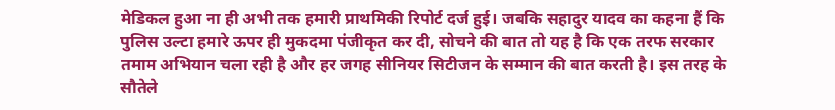मेडिकल हुआ ना ही अभी तक हमारी प्राथमिकी रिपोर्ट दर्ज हुई। जबकि सहादुर यादव का कहना हैं कि पुलिस उल्टा हमारे ऊपर ही मुकदमा पंजीकृत कर दी, सोचने की बात तो यह है कि एक तरफ सरकार तमाम अभियान चला रही है और हर जगह सीनियर सिटीजन के सम्मान की बात करती है। इस तरह के सौतेले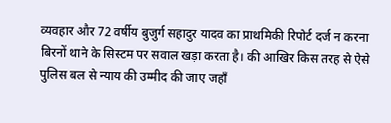व्यवहार और 72 वर्षीय बुजुर्ग सहादुर यादव का प्राथमिकी रिपोर्ट दर्ज न करना बिरनों थाने के सिस्टम पर सवाल खड़ा करता है। की आखिर किस तरह से ऐसे पुलिस बल से न्याय की उम्मीद की जाए जहाँ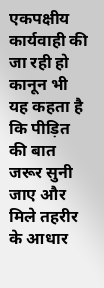एकपक्षीय कार्यवाही की जा रही हो कानून भी यह कहता है कि पीड़ित की बात जरूर सुनी जाए और मिले तहरीर के आधार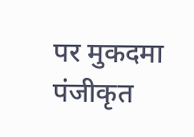पर मुकदमा पंजीकृत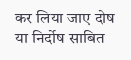कर लिया जाए दोष या निर्दोष साबित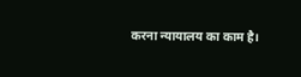करना न्यायालय का काम है।